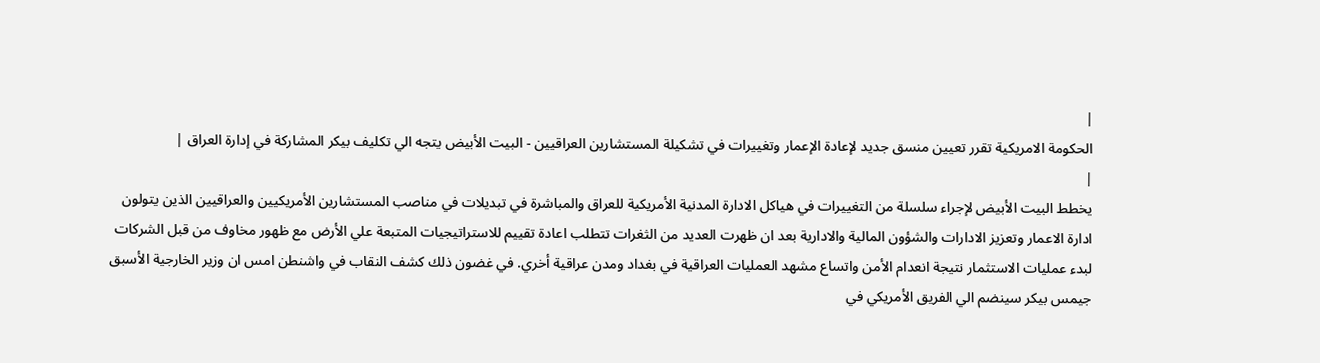|
الحكومة الامريكية تقرر تعيين منسق جديد لإعادة الإعمار وتغييرات في تشكيلة المستشارين العراقيين - البيت الأبيض يتجه الي تكليف بيكر المشاركة في إدارة العراق |
|
يخطط البيت الأبيض لإجراء سلسلة من التغييرات في هياكل الادارة المدنية الأمريكية للعراق والمباشرة في تبديلات في مناصب المستشارين الأمريكيين والعراقيين الذين يتولون ادارة الاعمار وتعزيز الادارات والشؤون المالية والادارية بعد ان ظهرت العديد من الثغرات تتطلب اعادة تقييم للاستراتيجيات المتبعة علي الأرض مع ظهور مخاوف من قبل الشركات لبدء عمليات الاستثمار نتيجة انعدام الأمن واتساع مشهد العمليات العراقية في بغداد ومدن عراقية أخري. في غضون ذلك كشف النقاب في واشنطن امس ان وزير الخارجية الأسبق جيمس بيكر سينضم الي الفريق الأمريكي في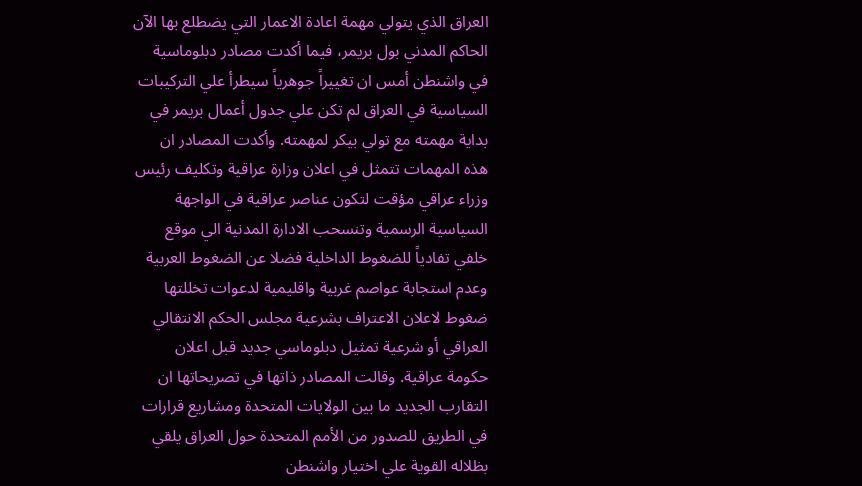العراق الذي يتولي مهمة اعادة الاعمار التي يضطلع بها الآن الحاكم المدني بول بريمر، فيما أكدت مصادر دبلوماسية في واشنطن أمس ان تغييراً جوهرياً سيطرأ علي التركيبات السياسية في العراق لم تكن علي جدول أعمال بريمر في بداية مهمته مع تولي بيكر لمهمته. وأكدت المصادر ان هذه المهمات تتمثل في اعلان وزارة عراقية وتكليف رئيس وزراء عراقي مؤقت لتكون عناصر عراقية في الواجهة السياسية الرسمية وتنسحب الادارة المدنية الي موقع خلفي تفادياً للضغوط الداخلية فضلا عن الضغوط العربية وعدم استجابة عواصم غربية واقليمية لدعوات تخللتها ضغوط لاعلان الاعتراف بشرعية مجلس الحكم الانتقالي العراقي أو شرعية تمثيل دبلوماسي جديد قبل اعلان حكومة عراقية. وقالت المصادر ذاتها في تصريحاتها ان التقارب الجديد ما بين الولايات المتحدة ومشاريع قرارات في الطريق للصدور من الأمم المتحدة حول العراق يلقي بظلاله القوية علي اختيار واشنطن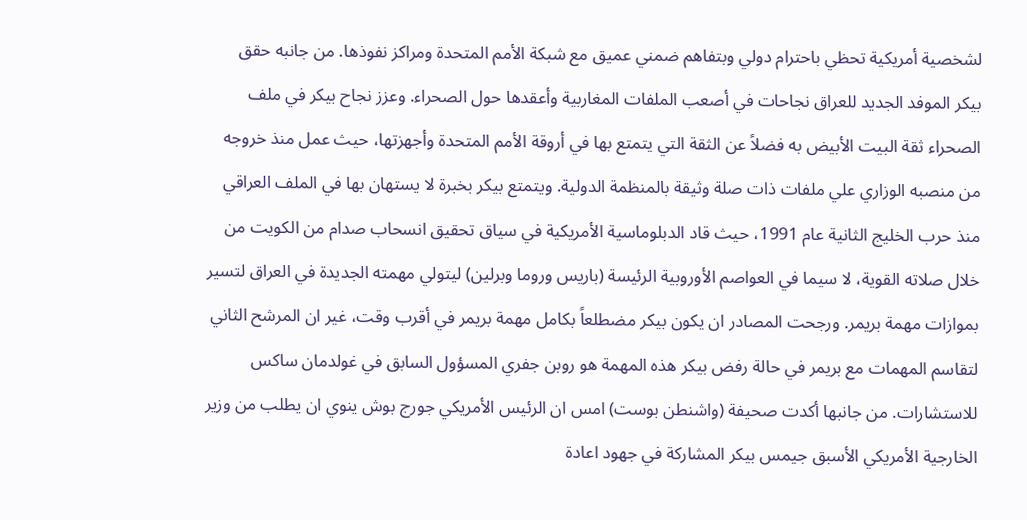لشخصية أمريكية تحظي باحترام دولي وبتفاهم ضمني عميق مع شبكة الأمم المتحدة ومراكز نفوذها. من جانبه حقق بيكر الموفد الجديد للعراق نجاحات في أصعب الملفات المغاربية وأعقدها حول الصحراء. وعزز نجاح بيكر في ملف الصحراء ثقة البيت الأبيض به فضلاً عن الثقة التي يتمتع بها في أروقة الأمم المتحدة وأجهزتها، حيث عمل منذ خروجه من منصبه الوزاري علي ملفات ذات صلة وثيقة بالمنظمة الدولية. ويتمتع بيكر بخبرة لا يستهان بها في الملف العراقي منذ حرب الخليج الثانية عام 1991، حيث قاد الدبلوماسية الأمريكية في سياق تحقيق انسحاب صدام من الكويت من خلال صلاته القوية، لا سيما في العواصم الأوروبية الرئيسة (باريس وروما وبرلين) ليتولي مهمته الجديدة في العراق لتسير بموازات مهمة بريمر. ورجحت المصادر ان يكون بيكر مضطلعاً بكامل مهمة بريمر في أقرب وقت، غير ان المرشح الثاني لتقاسم المهمات مع بريمر في حالة رفض بيكر هذه المهمة هو روبن جفري المسؤول السابق في غولدمان ساكس للاستشارات. من جانبها أكدت صحيفة (واشنطن بوست) امس ان الرئيس الأمريكي جورج بوش ينوي ان يطلب من وزير الخارجية الأمريكي الأسبق جيمس بيكر المشاركة في جهود اعادة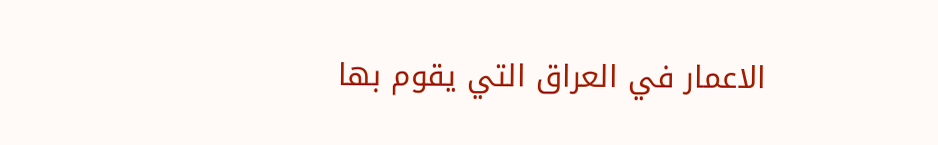الاعمار في العراق التي يقوم بها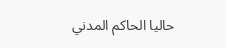حاليا الحاكم المدني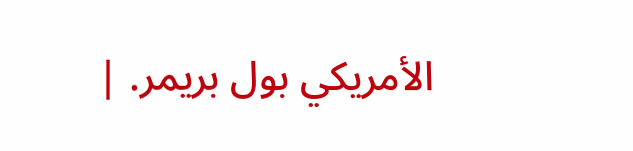الأمريكي بول بريمر. |